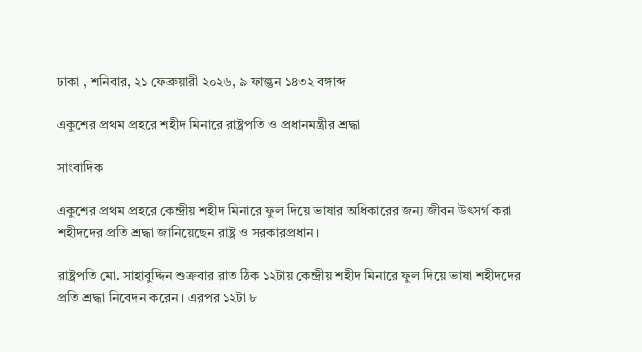ঢাকা , শনিবার, ২১ ফেব্রুয়ারী ২০২৬, ৯ ফাল্গুন ১৪৩২ বঙ্গাব্দ

একুশের প্রথম প্রহরে শহীদ মিনারে রাষ্ট্রপতি ও প্রধানমন্ত্রীর শ্রদ্ধা

সাংবাদিক

একুশের প্রথম প্রহরে কেন্দ্রীয় শহীদ মিনারে ফুল দিয়ে ভাষার অধিকারের জন্য জীবন উৎসর্গ করা শহীদদের প্রতি শ্রদ্ধা জানিয়েছেন রাষ্ট্র ও সরকারপ্রধান।

রাষ্ট্রপতি মো. সাহাবুদ্দিন শুক্রবার রাত ঠিক ১২টায় কেন্দ্রীয় শহীদ মিনারে ফুল দিয়ে ভাষা শহীদদের প্রতি শ্রদ্ধা নিবেদন করেন। এরপর ১২টা ৮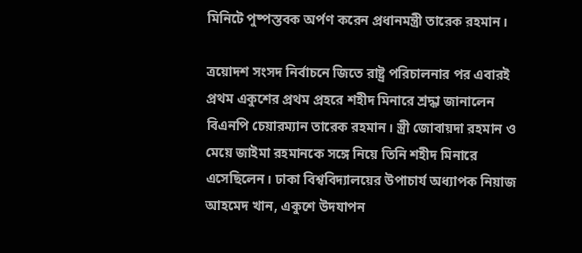মিনিটে পুষ্পস্তবক অর্পণ করেন প্রধানমন্ত্রী তারেক রহমান।

ত্রয়োদশ সংসদ নির্বাচনে জিতে রাষ্ট্র পরিচালনার পর এবারই প্রথম একুশের প্রথম প্রহরে শহীদ মিনারে শ্রদ্ধা জানালেন বিএনপি চেয়ারম্যান তারেক রহমান। স্ত্রী জোবায়দা রহমান ও মেয়ে জাইমা রহমানকে সঙ্গে নিয়ে তিনি শহীদ মিনারে এসেছিলেন। ঢাকা বিশ্ববিদ্যালয়ের উপাচার্য অধ্যাপক নিয়াজ আহমেদ খান, একুশে উদযাপন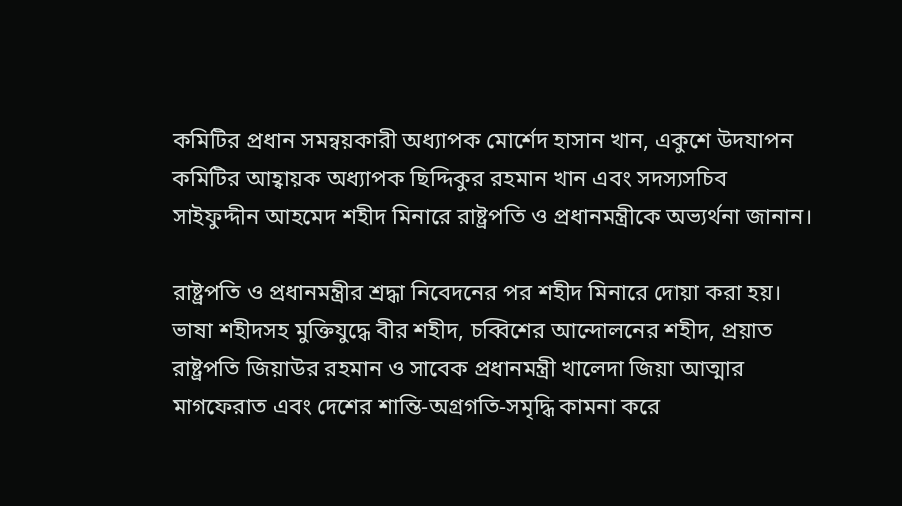কমিটির প্রধান সমন্বয়কারী অধ্যাপক মোর্শেদ হাসান খান, একুশে উদযাপন কমিটির আহ্বায়ক অধ্যাপক ছিদ্দিকুর রহমান খান এবং সদস্যসচিব সাইফুদ্দীন আহমেদ শহীদ মিনারে রাষ্ট্রপতি ও প্রধানমন্ত্রীকে অভ্যর্থনা জানান।

রাষ্ট্রপতি ও প্রধানমন্ত্রীর শ্রদ্ধা নিবেদনের পর শহীদ মিনারে দোয়া করা হয়। ভাষা শহীদসহ মুক্তিযুদ্ধে বীর শহীদ, চব্বিশের আন্দোলনের শহীদ, প্রয়াত রাষ্ট্রপতি জিয়াউর রহমান ও সাবেক প্রধানমন্ত্রী খালেদা জিয়া আত্মার মাগফেরাত এবং দেশের শান্তি-অগ্রগতি-সমৃদ্ধি কামনা করে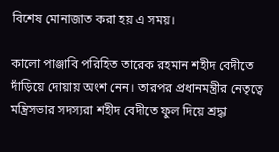বিশেষ মোনাজাত করা হয় এ সময়।

কালো পাঞ্জাবি পরিহিত তারেক রহমান শহীদ বেদীতে দাঁড়িয়ে দোয়ায় অংশ নেন। তারপর প্রধানমন্ত্রীর নেতৃত্বে মন্ত্রিসভার সদস্যরা শহীদ বেদীতে ফুল দিয়ে শ্রদ্ধা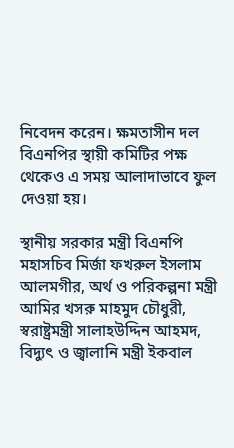নিবেদন করেন। ক্ষমতাসীন দল বিএনপির স্থায়ী কমিটির পক্ষ থেকেও এ সময় আলাদাভাবে ফুল দেওয়া হয়।

স্থানীয় সরকার মন্ত্রী বিএনপি মহাসচিব মির্জা ফখরুল ইসলাম আলমগীর, অর্থ ও পরিকল্পনা মন্ত্রী আমির খসরু মাহমুদ চৌধুরী, স্বরাষ্ট্রমন্ত্রী সালাহউদ্দিন আহমদ, বিদ্যুৎ ও জ্বালানি মন্ত্রী ইকবাল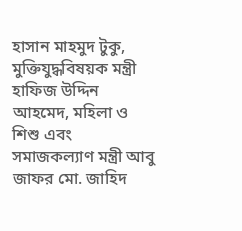হাসান মাহমুদ টুকু, মুক্তিযুদ্ধবিষয়ক মন্ত্রী হাফিজ উদ্দিন আহমেদ, মহিলা ও শিশু এবং সমাজকল্যাণ মন্ত্রী আবু জাফর মো. জাহিদ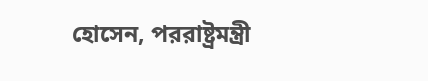হোসেন, পররাষ্ট্রমন্ত্রী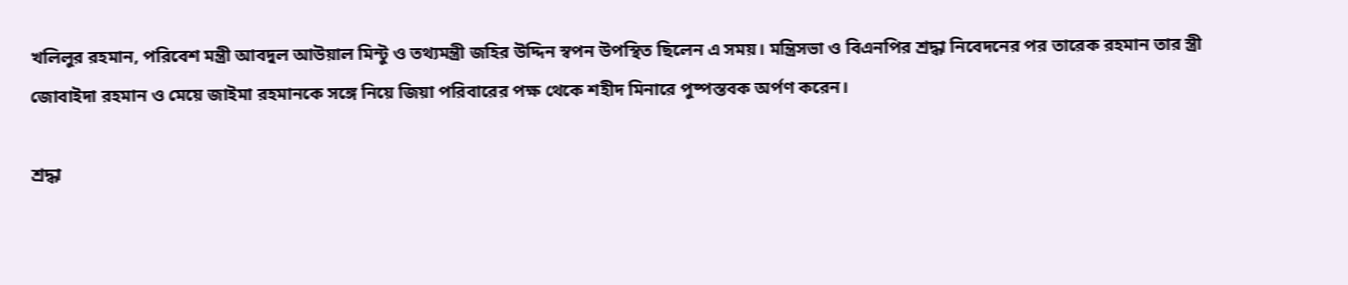খলিলুর রহমান, পরিবেশ মন্ত্রী আবদুল আউয়াল মিন্টু ও তথ্যমন্ত্রী জহির উদ্দিন স্বপন উপস্থিত ছিলেন এ সময়। মন্ত্রিসভা ও বিএনপির শ্রদ্ধা নিবেদনের পর তারেক রহমান তার স্ত্রী জোবাইদা রহমান ও মেয়ে জাইমা রহমানকে সঙ্গে নিয়ে জিয়া পরিবারের পক্ষ থেকে শহীদ মিনারে পুষ্পস্তবক অর্পণ করেন।

শ্রদ্ধা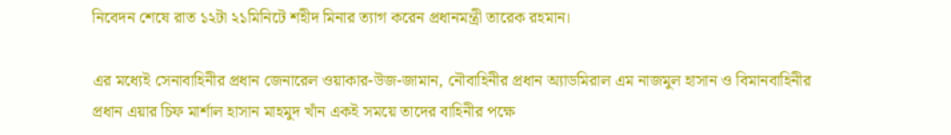নিবেদন শেষে রাত ১২টা ২১মিনিটে শহীদ মিনার ত্যাগ করেন প্রধানমন্ত্রী তারেক রহমান।

এর মধ্যেই সেনাবাহিনীর প্রধান জেনারেল ওয়াকার-উজ-জামান, নৌবাহিনীর প্রধান অ্যাডমিরাল এম নাজমুল হাসান ও বিমানবাহিনীর প্রধান এয়ার চিফ মার্শাল হাসান মাহমুদ খাঁন একই সময়ে তাদের বাহিনীর পক্ষে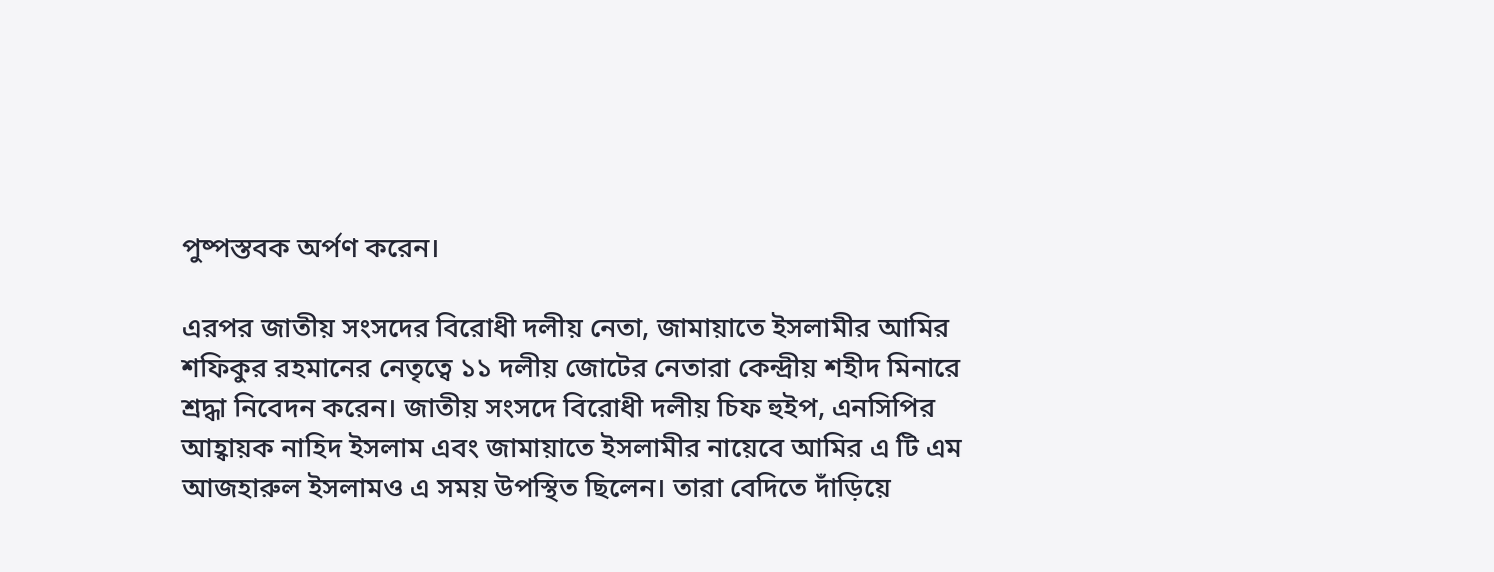পুষ্পস্তবক অর্পণ করেন।

এরপর জাতীয় সংসদের বিরোধী দলীয় নেতা, জামায়াতে ইসলামীর আমির শফিকুর রহমানের নেতৃত্বে ১১ দলীয় জোটের নেতারা কেন্দ্রীয় শহীদ মিনারে শ্রদ্ধা নিবেদন করেন। জাতীয় সংসদে বিরোধী দলীয় চিফ হুইপ, এনসিপির আহ্বায়ক নাহিদ ইসলাম এবং জামায়াতে ইসলামীর নায়েবে আমির এ টি এম আজহারুল ইসলামও এ সময় উপস্থিত ছিলেন। তারা বেদিতে দাঁড়িয়ে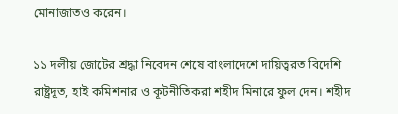মোনাজাতও করেন।

১১ দলীয় জোটের শ্রদ্ধা নিবেদন শেষে বাংলাদেশে দায়িত্বরত বিদেশি রাষ্ট্রদূত, হাই কমিশনার ও কূটনীতিকরা শহীদ মিনারে ফুল দেন। শহীদ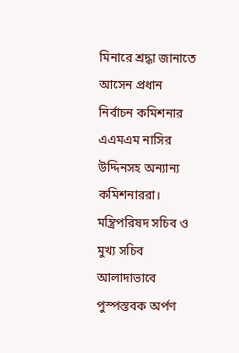মিনারে শ্রদ্ধা জানাতে আসেন প্রধান নির্বাচন কমিশনার এএমএম নাসির উদ্দিনসহ অন্যান্য কমিশনাররা। মন্ত্রিপরিষদ সচিব ও মুখ্য সচিব আলাদাভাবে পুস্পস্তবক অর্পণ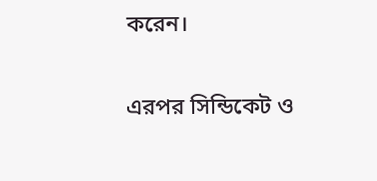করেন।

এরপর সিন্ডিকেট ও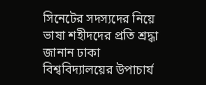সিনেটের সদস্যদের নিয়ে ভাষা শহীদদের প্রতি শ্রদ্ধা জানান ঢাকা বিশ্ববিদ্যালয়ের উপাচার্য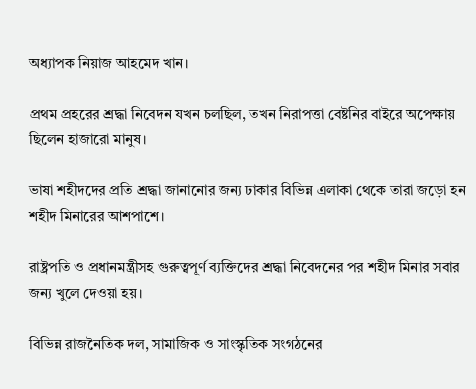অধ্যাপক নিয়াজ আহমেদ খান।

প্রথম প্রহরের শ্রদ্ধা নিবেদন যখন চলছিল, তখন নিরাপত্তা বেষ্টনির বাইরে অপেক্ষায় ছিলেন হাজারো মানুষ।

ভাষা শহীদদের প্রতি শ্রদ্ধা জানানোর জন্য ঢাকার বিভিন্ন এলাকা থেকে তারা জড়ো হন শহীদ মিনারের আশপাশে।

রাষ্ট্রপতি ও প্রধানমন্ত্রীসহ গুরুত্বপূর্ণ ব্যক্তিদের শ্রদ্ধা নিবেদনের পর শহীদ মিনার সবার জন্য খুলে দেওয়া হয়।

বিভিন্ন রাজনৈতিক দল, সামাজিক ও সাংস্কৃতিক সংগঠনের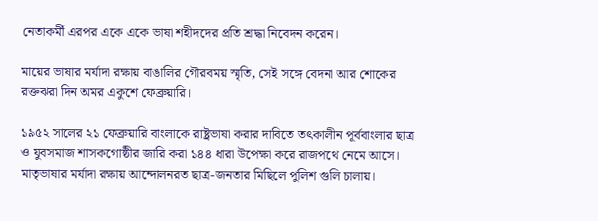নেতাকর্মী এরপর একে একে ভাষা শহীদদের প্রতি শ্রদ্ধা নিবেদন করেন।

মায়ের ভাষার মর্যাদা রক্ষায় বাঙালির গৌরবময় স্মৃতি, সেই সঙ্গে বেদনা আর শোকের রক্তঝরা দিন অমর একুশে ফেব্রুয়ারি।

১৯৫২ সালের ২১ ফেব্রুয়ারি বাংলাকে রাষ্ট্রভাষা করার দাবিতে তৎকালীন পূর্ববাংলার ছাত্র ও যুবসমাজ শাসকগোষ্ঠীর জারি করা ১৪৪ ধারা উপেক্ষা করে রাজপথে নেমে আসে। মাতৃভাষার মর্যাদা রক্ষায় আন্দোলনরত ছাত্র-জনতার মিছিলে পুলিশ গুলি চালায়।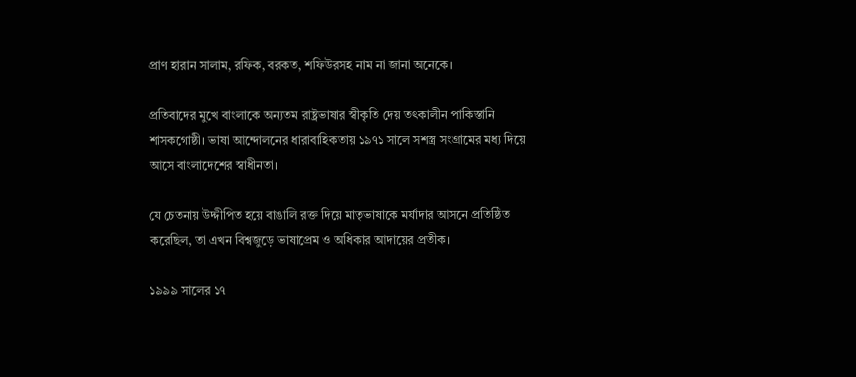প্রাণ হারান সালাম, রফিক, বরকত, শফিউরসহ নাম না জানা অনেকে।

প্রতিবাদের মুখে বাংলাকে অন্যতম রাষ্ট্রভাষার স্বীকৃতি দেয় তৎকালীন পাকিস্তানি শাসকগোষ্ঠী। ভাষা আন্দোলনের ধারাবাহিকতায় ১৯৭১ সালে সশস্ত্র সংগ্রামের মধ্য দিয়ে আসে বাংলাদেশের স্বাধীনতা।

যে চেতনায় উদ্দীপিত হয়ে বাঙালি রক্ত দিয়ে মাতৃভাষাকে মর্যাদার আসনে প্রতিষ্ঠিত করেছিল, তা এখন বিশ্বজুড়ে ভাষাপ্রেম ও অধিকার আদায়ের প্রতীক।

১৯৯৯ সালের ১৭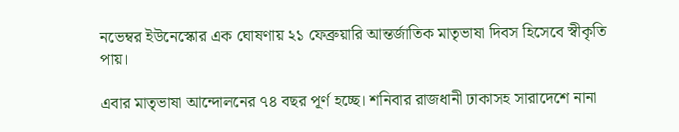নভেম্বর ইউনেস্কোর এক ঘোষণায় ২১ ফেব্রুয়ারি আন্তর্জাতিক মাতৃভাষা দিবস হিসেবে স্বীকৃতি পায়।

এবার মাতৃভাষা আন্দোলনের ৭৪ বছর পূর্ণ হচ্ছে। শনিবার রাজধানী ঢাকাসহ সারাদেশে নানা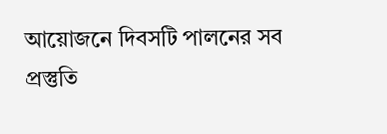আয়োজনে দিবসটি পালনের সব প্রস্তুতি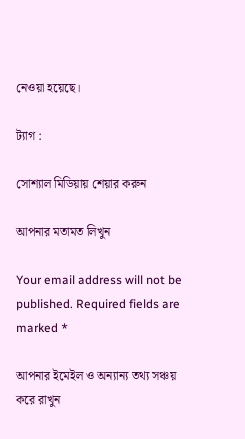নেওয়া হয়েছে।

ট্যাগ :

সোশ্যাল মিডিয়ায় শেয়ার করুন

আপনার মতামত লিখুন

Your email address will not be published. Required fields are marked *

আপনার ইমেইল ও অন্যান্য তথ্য সঞ্চয় করে রাখুন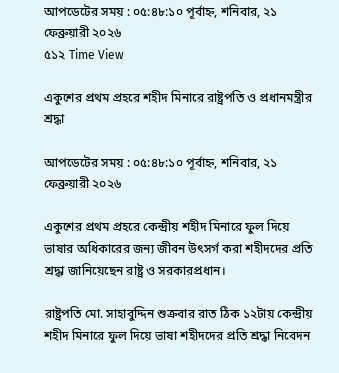আপডেটের সময় : ০৫:৪৮:১০ পূর্বাহ্ন, শনিবার, ২১ ফেব্রুয়ারী ২০২৬
৫১২ Time View

একুশের প্রথম প্রহরে শহীদ মিনারে রাষ্ট্রপতি ও প্রধানমন্ত্রীর শ্রদ্ধা

আপডেটের সময় : ০৫:৪৮:১০ পূর্বাহ্ন, শনিবার, ২১ ফেব্রুয়ারী ২০২৬

একুশের প্রথম প্রহরে কেন্দ্রীয় শহীদ মিনারে ফুল দিয়ে ভাষার অধিকারের জন্য জীবন উৎসর্গ করা শহীদদের প্রতি শ্রদ্ধা জানিয়েছেন রাষ্ট্র ও সরকারপ্রধান।

রাষ্ট্রপতি মো. সাহাবুদ্দিন শুক্রবার রাত ঠিক ১২টায় কেন্দ্রীয় শহীদ মিনারে ফুল দিয়ে ভাষা শহীদদের প্রতি শ্রদ্ধা নিবেদন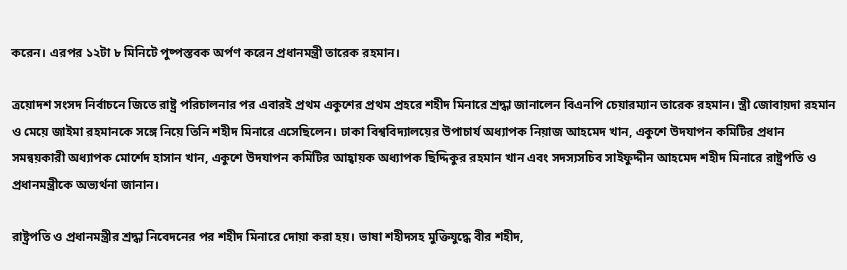করেন। এরপর ১২টা ৮ মিনিটে পুষ্পস্তবক অর্পণ করেন প্রধানমন্ত্রী তারেক রহমান।

ত্রয়োদশ সংসদ নির্বাচনে জিতে রাষ্ট্র পরিচালনার পর এবারই প্রথম একুশের প্রথম প্রহরে শহীদ মিনারে শ্রদ্ধা জানালেন বিএনপি চেয়ারম্যান তারেক রহমান। স্ত্রী জোবায়দা রহমান ও মেয়ে জাইমা রহমানকে সঙ্গে নিয়ে তিনি শহীদ মিনারে এসেছিলেন। ঢাকা বিশ্ববিদ্যালয়ের উপাচার্য অধ্যাপক নিয়াজ আহমেদ খান, একুশে উদযাপন কমিটির প্রধান সমন্বয়কারী অধ্যাপক মোর্শেদ হাসান খান, একুশে উদযাপন কমিটির আহ্বায়ক অধ্যাপক ছিদ্দিকুর রহমান খান এবং সদস্যসচিব সাইফুদ্দীন আহমেদ শহীদ মিনারে রাষ্ট্রপতি ও প্রধানমন্ত্রীকে অভ্যর্থনা জানান।

রাষ্ট্রপতি ও প্রধানমন্ত্রীর শ্রদ্ধা নিবেদনের পর শহীদ মিনারে দোয়া করা হয়। ভাষা শহীদসহ মুক্তিযুদ্ধে বীর শহীদ,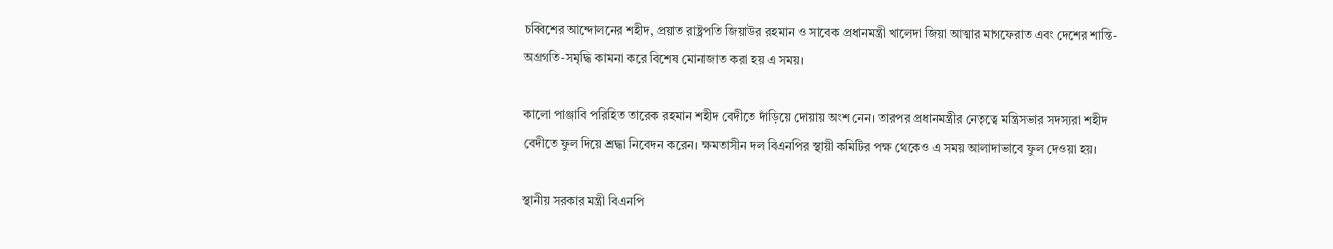চব্বিশের আন্দোলনের শহীদ, প্রয়াত রাষ্ট্রপতি জিয়াউর রহমান ও সাবেক প্রধানমন্ত্রী খালেদা জিয়া আত্মার মাগফেরাত এবং দেশের শান্তি-অগ্রগতি-সমৃদ্ধি কামনা করে বিশেষ মোনাজাত করা হয় এ সময়।

কালো পাঞ্জাবি পরিহিত তারেক রহমান শহীদ বেদীতে দাঁড়িয়ে দোয়ায় অংশ নেন। তারপর প্রধানমন্ত্রীর নেতৃত্বে মন্ত্রিসভার সদস্যরা শহীদ বেদীতে ফুল দিয়ে শ্রদ্ধা নিবেদন করেন। ক্ষমতাসীন দল বিএনপির স্থায়ী কমিটির পক্ষ থেকেও এ সময় আলাদাভাবে ফুল দেওয়া হয়।

স্থানীয় সরকার মন্ত্রী বিএনপি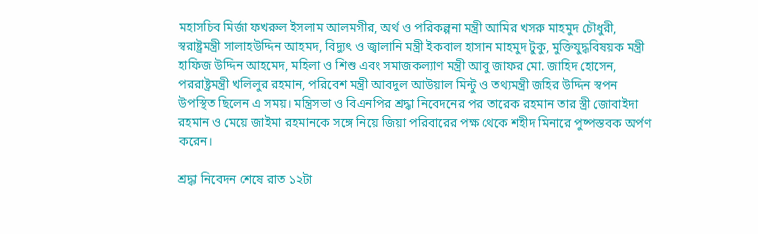মহাসচিব মির্জা ফখরুল ইসলাম আলমগীর, অর্থ ও পরিকল্পনা মন্ত্রী আমির খসরু মাহমুদ চৌধুরী, স্বরাষ্ট্রমন্ত্রী সালাহউদ্দিন আহমদ, বিদ্যুৎ ও জ্বালানি মন্ত্রী ইকবাল হাসান মাহমুদ টুকু, মুক্তিযুদ্ধবিষয়ক মন্ত্রী হাফিজ উদ্দিন আহমেদ, মহিলা ও শিশু এবং সমাজকল্যাণ মন্ত্রী আবু জাফর মো. জাহিদ হোসেন, পররাষ্ট্রমন্ত্রী খলিলুর রহমান, পরিবেশ মন্ত্রী আবদুল আউয়াল মিন্টু ও তথ্যমন্ত্রী জহির উদ্দিন স্বপন উপস্থিত ছিলেন এ সময়। মন্ত্রিসভা ও বিএনপির শ্রদ্ধা নিবেদনের পর তারেক রহমান তার স্ত্রী জোবাইদা রহমান ও মেয়ে জাইমা রহমানকে সঙ্গে নিয়ে জিয়া পরিবারের পক্ষ থেকে শহীদ মিনারে পুষ্পস্তবক অর্পণ করেন।

শ্রদ্ধা নিবেদন শেষে রাত ১২টা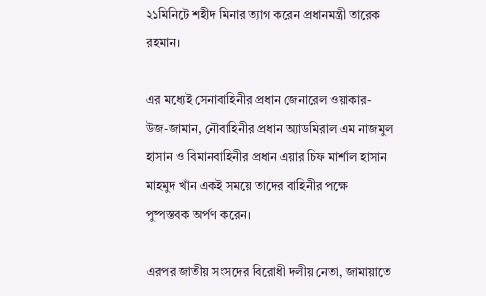২১মিনিটে শহীদ মিনার ত্যাগ করেন প্রধানমন্ত্রী তারেক রহমান।

এর মধ্যেই সেনাবাহিনীর প্রধান জেনারেল ওয়াকার-উজ-জামান, নৌবাহিনীর প্রধান অ্যাডমিরাল এম নাজমুল হাসান ও বিমানবাহিনীর প্রধান এয়ার চিফ মার্শাল হাসান মাহমুদ খাঁন একই সময়ে তাদের বাহিনীর পক্ষে পুষ্পস্তবক অর্পণ করেন।

এরপর জাতীয় সংসদের বিরোধী দলীয় নেতা, জামায়াতে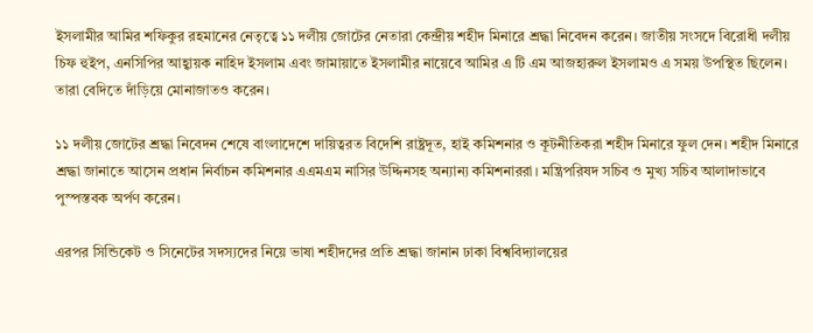ইসলামীর আমির শফিকুর রহমানের নেতৃত্বে ১১ দলীয় জোটের নেতারা কেন্দ্রীয় শহীদ মিনারে শ্রদ্ধা নিবেদন করেন। জাতীয় সংসদে বিরোধী দলীয় চিফ হুইপ, এনসিপির আহ্বায়ক নাহিদ ইসলাম এবং জামায়াতে ইসলামীর নায়েবে আমির এ টি এম আজহারুল ইসলামও এ সময় উপস্থিত ছিলেন। তারা বেদিতে দাঁড়িয়ে মোনাজাতও করেন।

১১ দলীয় জোটের শ্রদ্ধা নিবেদন শেষে বাংলাদেশে দায়িত্বরত বিদেশি রাষ্ট্রদূত, হাই কমিশনার ও কূটনীতিকরা শহীদ মিনারে ফুল দেন। শহীদ মিনারে শ্রদ্ধা জানাতে আসেন প্রধান নির্বাচন কমিশনার এএমএম নাসির উদ্দিনসহ অন্যান্য কমিশনাররা। মন্ত্রিপরিষদ সচিব ও মুখ্য সচিব আলাদাভাবে পুস্পস্তবক অর্পণ করেন।

এরপর সিন্ডিকেট ও সিনেটের সদস্যদের নিয়ে ভাষা শহীদদের প্রতি শ্রদ্ধা জানান ঢাকা বিশ্ববিদ্যালয়ের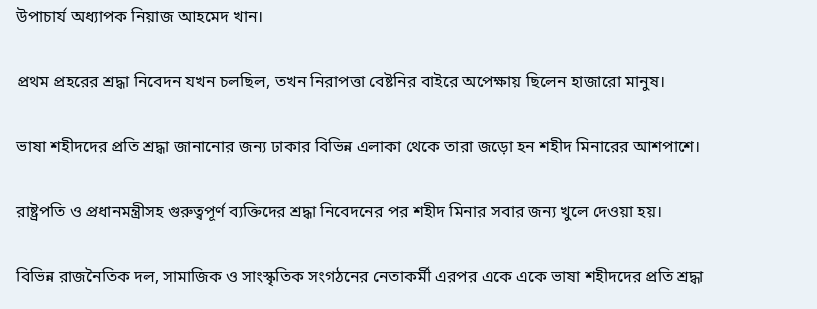উপাচার্য অধ্যাপক নিয়াজ আহমেদ খান।

প্রথম প্রহরের শ্রদ্ধা নিবেদন যখন চলছিল, তখন নিরাপত্তা বেষ্টনির বাইরে অপেক্ষায় ছিলেন হাজারো মানুষ।

ভাষা শহীদদের প্রতি শ্রদ্ধা জানানোর জন্য ঢাকার বিভিন্ন এলাকা থেকে তারা জড়ো হন শহীদ মিনারের আশপাশে।

রাষ্ট্রপতি ও প্রধানমন্ত্রীসহ গুরুত্বপূর্ণ ব্যক্তিদের শ্রদ্ধা নিবেদনের পর শহীদ মিনার সবার জন্য খুলে দেওয়া হয়।

বিভিন্ন রাজনৈতিক দল, সামাজিক ও সাংস্কৃতিক সংগঠনের নেতাকর্মী এরপর একে একে ভাষা শহীদদের প্রতি শ্রদ্ধা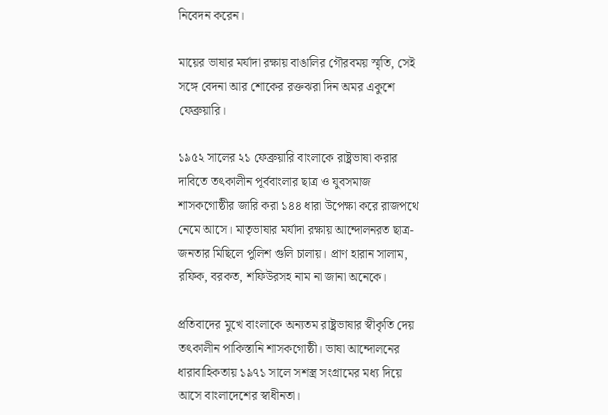নিবেদন করেন।

মায়ের ভাষার মর্যাদা রক্ষায় বাঙালির গৌরবময় স্মৃতি, সেই সঙ্গে বেদনা আর শোকের রক্তঝরা দিন অমর একুশে ফেব্রুয়ারি।

১৯৫২ সালের ২১ ফেব্রুয়ারি বাংলাকে রাষ্ট্রভাষা করার দাবিতে তৎকালীন পূর্ববাংলার ছাত্র ও যুবসমাজ শাসকগোষ্ঠীর জারি করা ১৪৪ ধারা উপেক্ষা করে রাজপথে নেমে আসে। মাতৃভাষার মর্যাদা রক্ষায় আন্দোলনরত ছাত্র-জনতার মিছিলে পুলিশ গুলি চালায়। প্রাণ হারান সালাম, রফিক, বরকত, শফিউরসহ নাম না জানা অনেকে।

প্রতিবাদের মুখে বাংলাকে অন্যতম রাষ্ট্রভাষার স্বীকৃতি দেয় তৎকালীন পাকিস্তানি শাসকগোষ্ঠী। ভাষা আন্দোলনের ধারাবাহিকতায় ১৯৭১ সালে সশস্ত্র সংগ্রামের মধ্য দিয়ে আসে বাংলাদেশের স্বাধীনতা।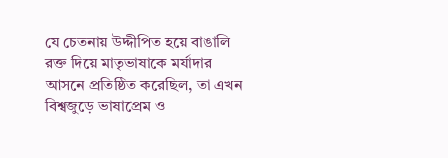যে চেতনায় উদ্দীপিত হয়ে বাঙালি রক্ত দিয়ে মাতৃভাষাকে মর্যাদার আসনে প্রতিষ্ঠিত করেছিল, তা এখন বিশ্বজুড়ে ভাষাপ্রেম ও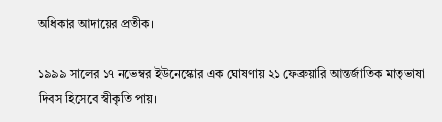অধিকার আদায়ের প্রতীক।

১৯৯৯ সালের ১৭ নভেম্বর ইউনেস্কোর এক ঘোষণায় ২১ ফেব্রুয়ারি আন্তর্জাতিক মাতৃভাষা দিবস হিসেবে স্বীকৃতি পায়।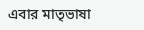এবার মাতৃভাষা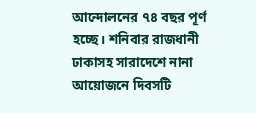আন্দোলনের ৭৪ বছর পূর্ণ হচ্ছে। শনিবার রাজধানী ঢাকাসহ সারাদেশে নানা আয়োজনে দিবসটি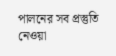পালনের সব প্রস্তুতি নেওয়া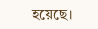হয়েছে।